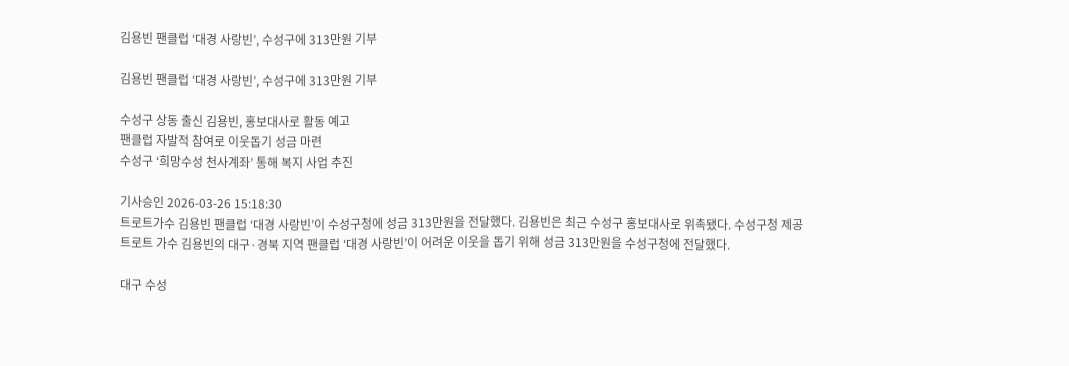김용빈 팬클럽 ‘대경 사랑빈’, 수성구에 313만원 기부

김용빈 팬클럽 ‘대경 사랑빈’, 수성구에 313만원 기부

수성구 상동 출신 김용빈, 홍보대사로 활동 예고
팬클럽 자발적 참여로 이웃돕기 성금 마련
수성구 ‘희망수성 천사계좌’ 통해 복지 사업 추진

기사승인 2026-03-26 15:18:30
트로트가수 김용빈 팬클럽 ‘대경 사랑빈’이 수성구청에 성금 313만원을 전달했다. 김용빈은 최근 수성구 홍보대사로 위촉됐다. 수성구청 제공
트로트 가수 김용빈의 대구·경북 지역 팬클럽 ‘대경 사랑빈’이 어려운 이웃을 돕기 위해 성금 313만원을 수성구청에 전달했다.

대구 수성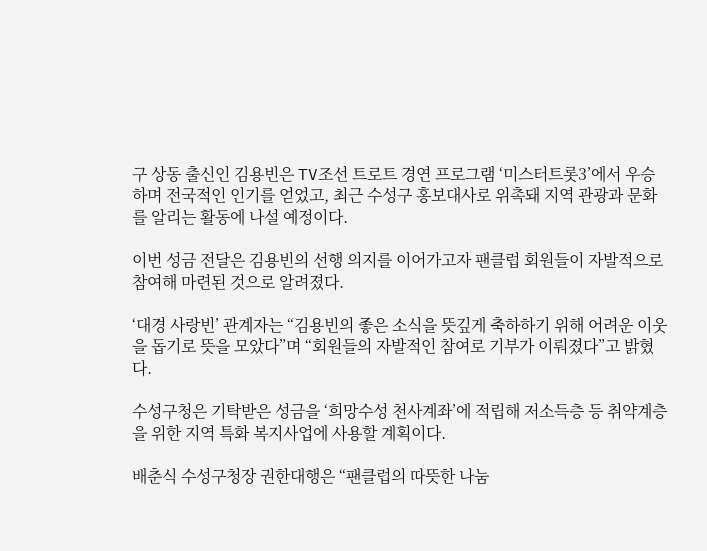구 상동 출신인 김용빈은 TV조선 트로트 경연 프로그램 ‘미스터트롯3’에서 우승하며 전국적인 인기를 얻었고, 최근 수성구 홍보대사로 위촉돼 지역 관광과 문화를 알리는 활동에 나설 예정이다.

이번 성금 전달은 김용빈의 선행 의지를 이어가고자 팬클럽 회원들이 자발적으로 참여해 마련된 것으로 알려졌다.

‘대경 사랑빈’ 관계자는 “김용빈의 좋은 소식을 뜻깊게 축하하기 위해 어려운 이웃을 돕기로 뜻을 모았다”며 “회원들의 자발적인 참여로 기부가 이뤄졌다”고 밝혔다.

수성구청은 기탁받은 성금을 ‘희망수성 천사계좌’에 적립해 저소득층 등 취약계층을 위한 지역 특화 복지사업에 사용할 계획이다.

배춘식 수성구청장 권한대행은 “팬클럽의 따뜻한 나눔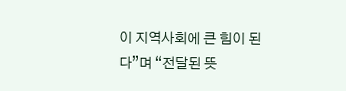이 지역사회에 큰 힘이 된다”며 “전달된 뜻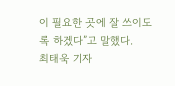이 필요한 곳에 잘 쓰이도록 하겠다”고 말했다.
최태욱 기자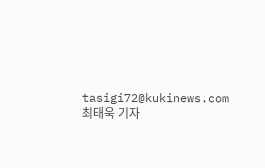tasigi72@kukinews.com
최태욱 기자